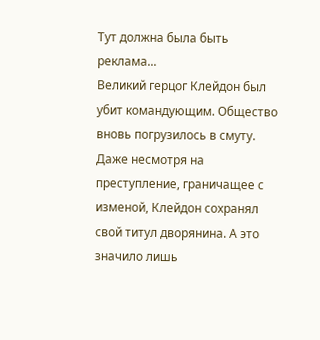Тут должна была быть реклама...
Великий герцог Клейдон был убит командующим. Общество вновь погрузилось в смуту.
Даже несмотря на преступление, граничащее с изменой, Клейдон сохранял свой титул дворянина. А это значило лишь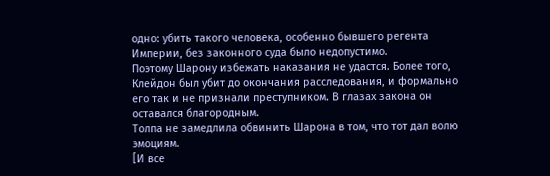одно: убить такого человека, особенно бывшего регента Империи, без законного суда было недопустимо.
Поэтому Шарону избежать наказания не удастся. Более того, Клейдон был убит до окончания расследования, и формально его так и не признали преступником. В глазах закона он оставался благородным.
Толпа не замедлила обвинить Шарона в том, что тот дал волю эмоциям.
[И все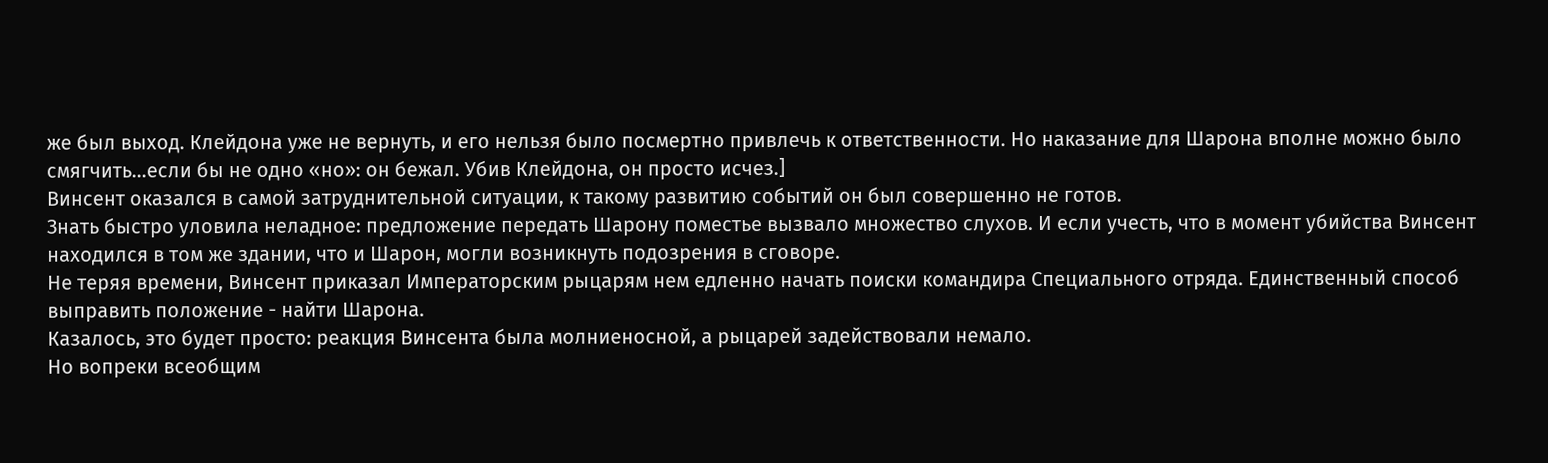же был выход. Клейдона уже не вернуть, и его нельзя было посмертно привлечь к ответственности. Но наказание для Шарона вполне можно было смягчить…если бы не одно «но»: он бежал. Убив Клейдона, он просто исчез.]
Винсент оказался в самой затруднительной ситуации, к такому развитию событий он был совершенно не готов.
Знать быстро уловила неладное: предложение передать Шарону поместье вызвало множество слухов. И если учесть, что в момент убийства Винсент находился в том же здании, что и Шарон, могли возникнуть подозрения в сговоре.
Не теряя времени, Винсент приказал Императорским рыцарям нем едленно начать поиски командира Специального отряда. Единственный способ выправить положение - найти Шарона.
Казалось, это будет просто: реакция Винсента была молниеносной, а рыцарей задействовали немало.
Но вопреки всеобщим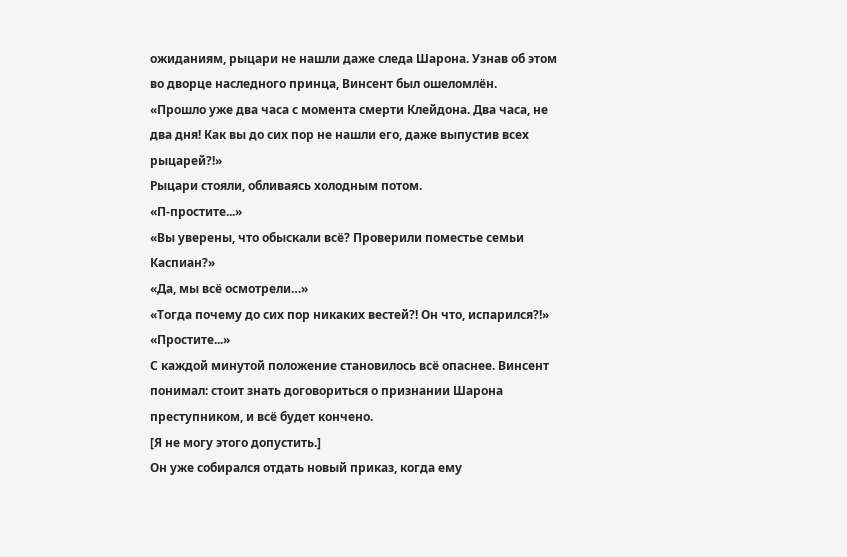ожиданиям, рыцари не нашли даже следа Шарона. Узнав об этом во дворце наследного принца, Винсент был ошеломлён.
«Прошло уже два часа с момента смерти Клейдона. Два часа, не два дня! Как вы до сих пор не нашли его, даже выпустив всех рыцарей?!»
Рыцари стояли, обливаясь холодным потом.
«П-простите...»
«Вы уверены, что обыскали всё? Проверили поместье семьи Каспиан?»
«Да, мы всё осмотрели…»
«Тогда почему до сих пор никаких вестей?! Он что, испарился?!»
«Простите...»
С каждой минутой положение становилось всё опаснее. Винсент понимал: стоит знать договориться о признании Шарона преступником, и всё будет кончено.
[Я не могу этого допустить.]
Он уже собирался отдать новый приказ, когда ему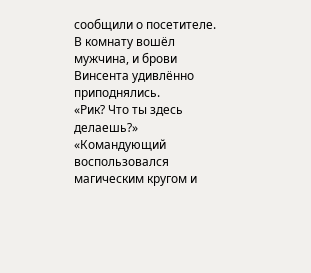сообщили о посетителе. В комнату вошёл мужчина, и брови Винсента удивлённо приподнялись.
«Рик? Что ты здесь делаешь?»
«Командующий воспользовался магическим кругом и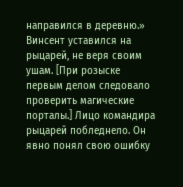направился в деревню.»
Винсент уставился на рыцарей, не веря своим ушам. [При розыске первым делом следовало проверить магические порталы.] Лицо командира рыцарей побледнело. Он явно понял свою ошибку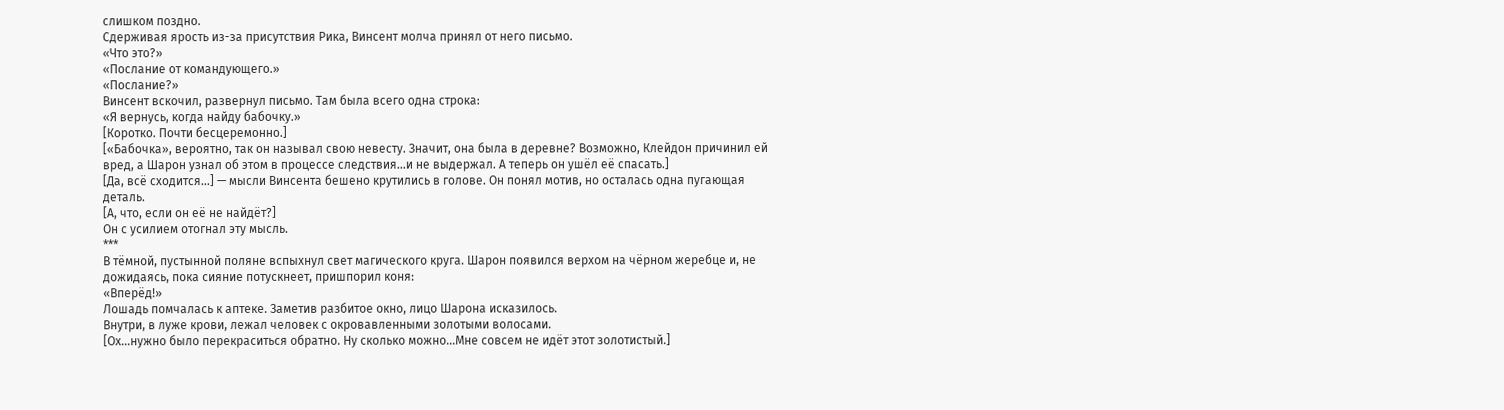слишком поздно.
Сдерживая ярость из-за присутствия Рика, Винсент молча принял от него письмо.
«Что это?»
«Послание от командующего.»
«Послание?»
Винсент вскочил, развернул письмо. Там была всего одна строка:
«Я вернусь, когда найду бабочку.»
[Коротко. Почти бесцеремонно.]
[«Бабочка», вероятно, так он называл свою невесту. Значит, она была в деревне? Возможно, Клейдон причинил ей вред, а Шарон узнал об этом в процессе следствия…и не выдержал. А теперь он ушёл её спасать.]
[Да, всё сходится…] — мысли Винсента бешено крутились в голове. Он понял мотив, но осталась одна пугающая деталь.
[А, что, если он её не найдёт?]
Он с усилием отогнал эту мысль.
***
В тёмной, пустынной поляне вспыхнул свет магического круга. Шарон появился верхом на чёрном жеребце и, не дожидаясь, пока сияние потускнеет, пришпорил коня:
«Вперёд!»
Лошадь помчалась к аптеке. Заметив разбитое окно, лицо Шарона исказилось.
Внутри, в луже крови, лежал человек с окровавленными золотыми волосами.
[Ох…нужно было перекраситься обратно. Ну сколько можно…Мне совсем не идёт этот золотистый.]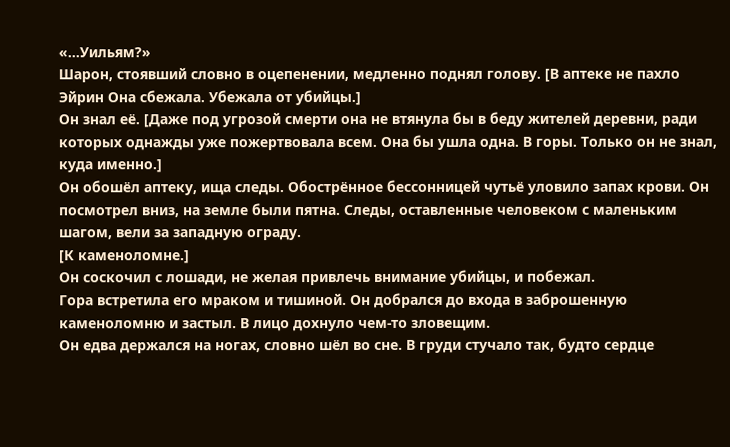«…Уильям?»
Шарон, стоявший словно в оцепенении, медленно поднял голову. [В аптеке не пахло Эйрин Она сбежала. Убежала от убийцы.]
Он знал её. [Даже под угрозой смерти она не втянула бы в беду жителей деревни, ради которых однажды уже пожертвовала всем. Она бы ушла одна. В горы. Только он не знал, куда именно.]
Он обошёл аптеку, ища следы. Обострённое бессонницей чутьё уловило запах крови. Он посмотрел вниз, на земле были пятна. Следы, оставленные человеком с маленьким шагом, вели за западную ограду.
[К каменоломне.]
Он соскочил с лошади, не желая привлечь внимание убийцы, и побежал.
Гора встретила его мраком и тишиной. Он добрался до входа в заброшенную каменоломню и застыл. В лицо дохнуло чем-то зловещим.
Он едва держался на ногах, словно шёл во сне. В груди стучало так, будто сердце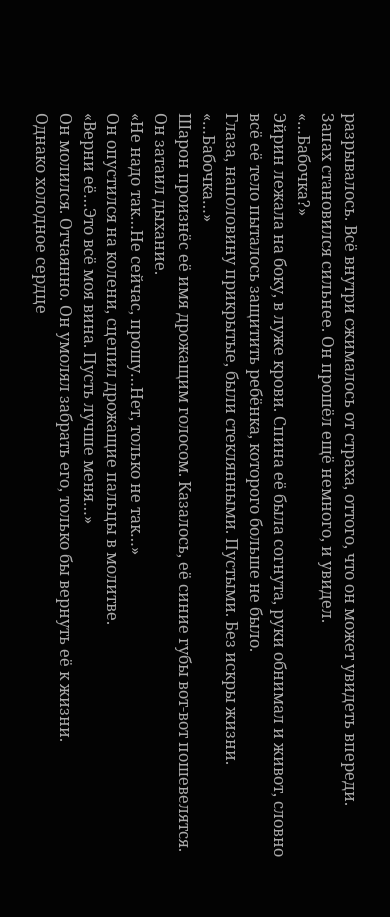разрывалось. Всё внутри сжималось от страха, оттого, что он может увидеть впереди.
Запах становился сильнее. Он прошёл ещё немного, и увидел.
«…Бабочка?»
Эйрин лежала на боку, в луже крови. Спина её была согнута, руки обнимал и живот, словно всё её тело пыталось защитить ребёнка, которого больше не было.
Глаза, наполовину прикрытые, были стеклянными. Пустыми. Без искры жизни.
«…Бабочка…»
Шарон произнёс её имя дрожащим голосом. Казалось, её синие губы вот-вот пошевелятся. Он затаил дыхание.
«Не надо так…Не сейчас, прошу…Нет, только не так…»
Он опустился на колени, сцепил дрожащие пальцы в молитве.
«Верни её…Это всё моя вина. Пусть лучше меня…»
Он молился. Отчаянно. Он умолял забрать его, только бы вернуть её к жизни.
Однако холодное сердце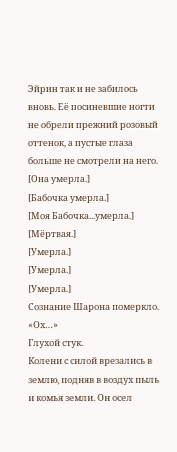Эйрин так и не забилось вновь. Её посиневшие ногти не обрели прежний розовый оттенок, а пустые глаза больше не смотрели на него.
[Она умерла.]
[Бабочка умерла.]
[Моя Бабочка...умерла.]
[Мёртвая.]
[Умерла.]
[Умерла.]
[Умерла.]
Сознание Шарона померкло.
«Ох…»
Глухой стук.
Колени с силой врезались в землю, подняв в воздух пыль и комья земли. Он осел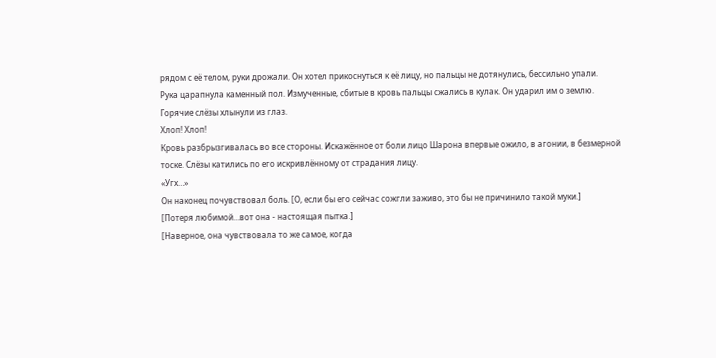рядом с её телом, руки дрожали. Он хотел прикоснуться к её лицу, но пальцы не дотянулись, бессильно упали.
Рука царапнула каменный пол. Измученные, сбитые в кровь пальцы сжались в кулак. Он ударил им о землю.
Горячие слёзы хлынули из глаз.
Хлоп! Хлоп!
Кровь разбрызгивалась во все стороны. Искажённое от боли лицо Шарона впервые ожило, в агонии, в безмерной тоске. Слёзы катились по его искривлённому от страдания лицу.
«Угх…»
Он наконец почувствовал боль. [О, если бы его сейчас сожгли заживо, это бы не причинило такой муки.]
[Потеря любимой…вот она - настоящая пытка.]
[Наверное, она чувствовала то же самое, когда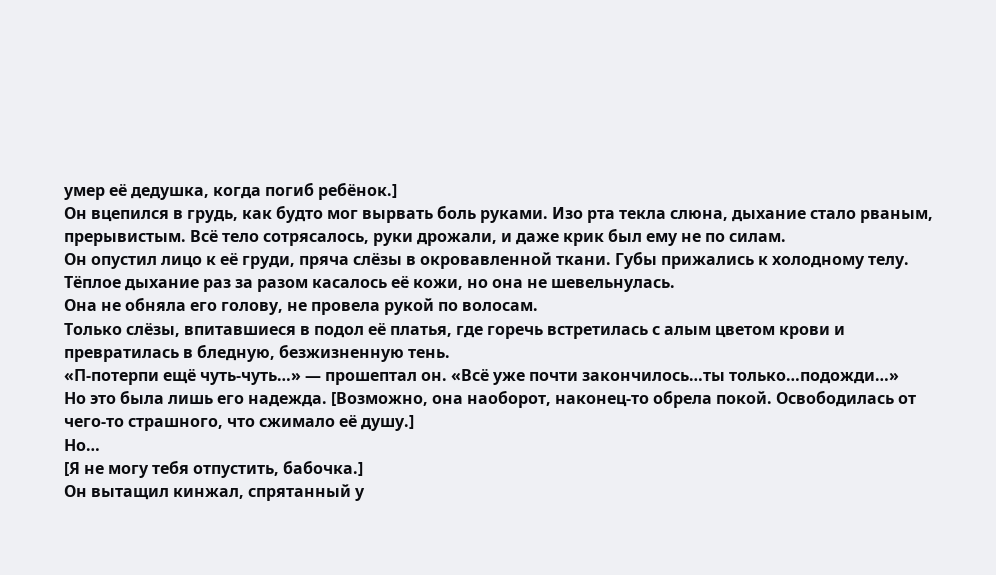умер её дедушка, когда погиб ребёнок.]
Он вцепился в грудь, как будто мог вырвать боль руками. Изо рта текла слюна, дыхание стало рваным, прерывистым. Всё тело сотрясалось, руки дрожали, и даже крик был ему не по силам.
Он опустил лицо к её груди, пряча слёзы в окровавленной ткани. Губы прижались к холодному телу. Тёплое дыхание раз за разом касалось её кожи, но она не шевельнулась.
Она не обняла его голову, не провела рукой по волосам.
Только слёзы, впитавшиеся в подол её платья, где горечь встретилась с алым цветом крови и превратилась в бледную, безжизненную тень.
«П-потерпи ещё чуть-чуть…» — прошептал он. «Всё уже почти закончилось…ты только…подожди…»
Но это была лишь его надежда. [Возможно, она наоборот, наконец-то обрела покой. Освободилась от чего-то страшного, что сжимало её душу.]
Но…
[Я не могу тебя отпустить, бабочка.]
Он вытащил кинжал, спрятанный у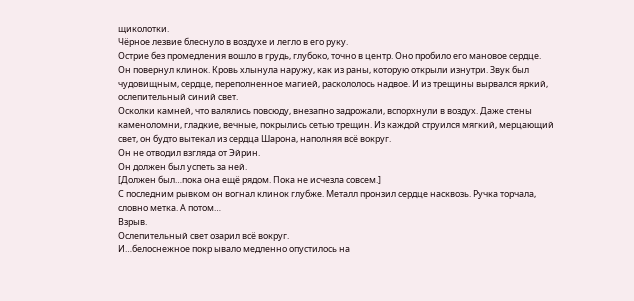щиколотки.
Чёрное лезвие блеснуло в воздухе и легло в его руку.
Острие без промедления вошло в грудь, глубоко, точно в центр. Оно пробило его мановое сердце.
Он повернул клинок. Кровь хлынула наружу, как из раны, которую открыли изнутри. Звук был чудовищным, сердце, переполненное магией, раскололось надвое. И из трещины вырвался яркий, ослепительный синий свет.
Осколки камней, что валялись повсюду, внезапно задрожали, вспорхнули в воздух. Даже стены каменоломни, гладкие, вечные, покрылись сетью трещин. Из каждой струился мягкий, мерцающий свет, он будто вытекал из сердца Шарона, наполняя всё вокруг.
Он не отводил взгляда от Эйрин.
Он должен был успеть за ней.
[Должен был…пока она ещё рядом. Пока не исчезла совсем.]
С последним рывком он вогнал клинок глубже. Металл пронзил сердце насквозь. Ручка торчала, словно метка. А потом…
Взрыв.
Ослепительный свет озарил всё вокруг.
И…белоснежное покр ывало медленно опустилось на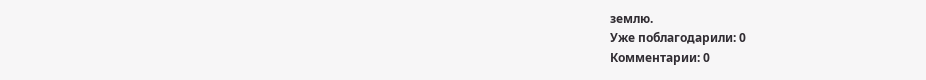землю.
Уже поблагодарили: 0
Комментарии: 0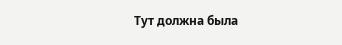Тут должна была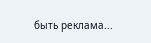быть реклама...